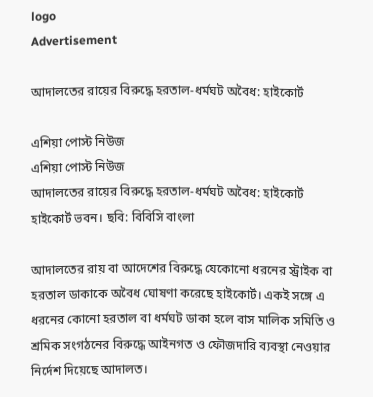logo
Advertisement

আদালতের রায়ের বিরুদ্ধে হরতাল-ধর্মঘট অবৈধ: হাইকোর্ট

এশিয়া পোস্ট নিউজ
এশিয়া পোস্ট নিউজ
আদালতের রায়ের বিরুদ্ধে হরতাল-ধর্মঘট অবৈধ: হাইকোর্ট
হাইকোর্ট ভবন। ছবি: বিবিসি বাংলা

আদালতের রায় বা আদেশের বিরুদ্ধে যেকোনো ধরনের স্ট্রাইক বা হরতাল ডাকাকে অবৈধ ঘোষণা করেছে হাইকোর্ট। একই সঙ্গে এ ধরনের কোনো হরতাল বা ধর্মঘট ডাকা হলে বাস মালিক সমিতি ও শ্রমিক সংগঠনের বিরুদ্ধে আইনগত ও ফৌজদারি ব্যবস্থা নেওয়ার নির্দেশ দিয়েছে আদালত।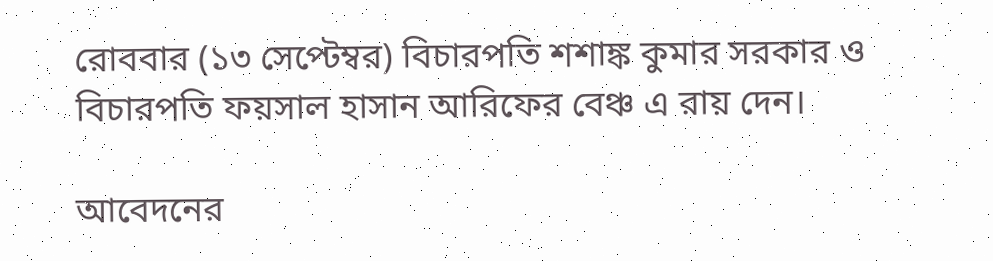রোববার (১৩ সেপ্টেম্বর) বিচারপতি শশাঙ্ক কুমার সরকার ও বিচারপতি ফয়সাল হাসান আরিফের বেঞ্চ এ রায় দেন।

আবেদনের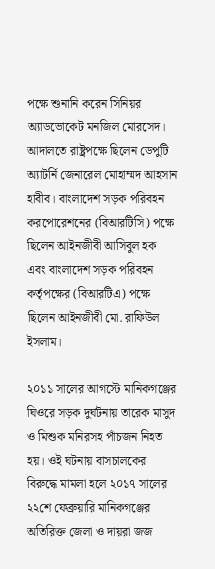পক্ষে শুনানি করেন সিনিয়র অ্যাডভোকেট মনজিল মোরসেদ। আদালতে রাষ্ট্রপক্ষে ছিলেন ডেপুটি অ্যাটর্নি জেনারেল মোহাম্মদ আহসান হাবীব। বাংলাদেশ সড়ক পরিবহন করপোরেশনের (বিআরটিসি) পক্ষে ছিলেন আইনজীবী আসিবুল হক এবং বাংলাদেশ সড়ক পরিবহন কর্তৃপক্ষের (বিআরটিএ) পক্ষে ছিলেন আইনজীবী মো. রাফিউল ইসলাম।

২০১১ সালের আগস্টে মানিকগঞ্জের ঘিওরে সড়ক দুর্ঘটনায় তারেক মাসুদ ও মিশুক মনিরসহ পাঁচজন নিহত হয়। ওই ঘটনায় বাসচালকের বিরুদ্ধে মামলা হলে ২০১৭ সালের ২২শে ফেব্রুয়ারি মানিকগঞ্জের অতিরিক্ত জেলা ও দায়রা জজ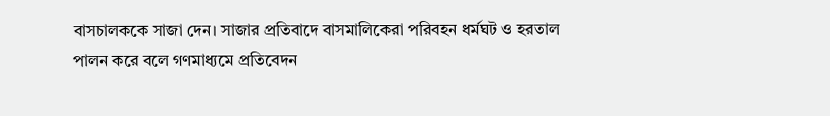বাসচালককে সাজা দেন। সাজার প্রতিবাদে বাসমালিকেরা পরিবহন ধর্মঘট ও হরতাল পালন করে বলে গণমাধ্যমে প্রতিবেদন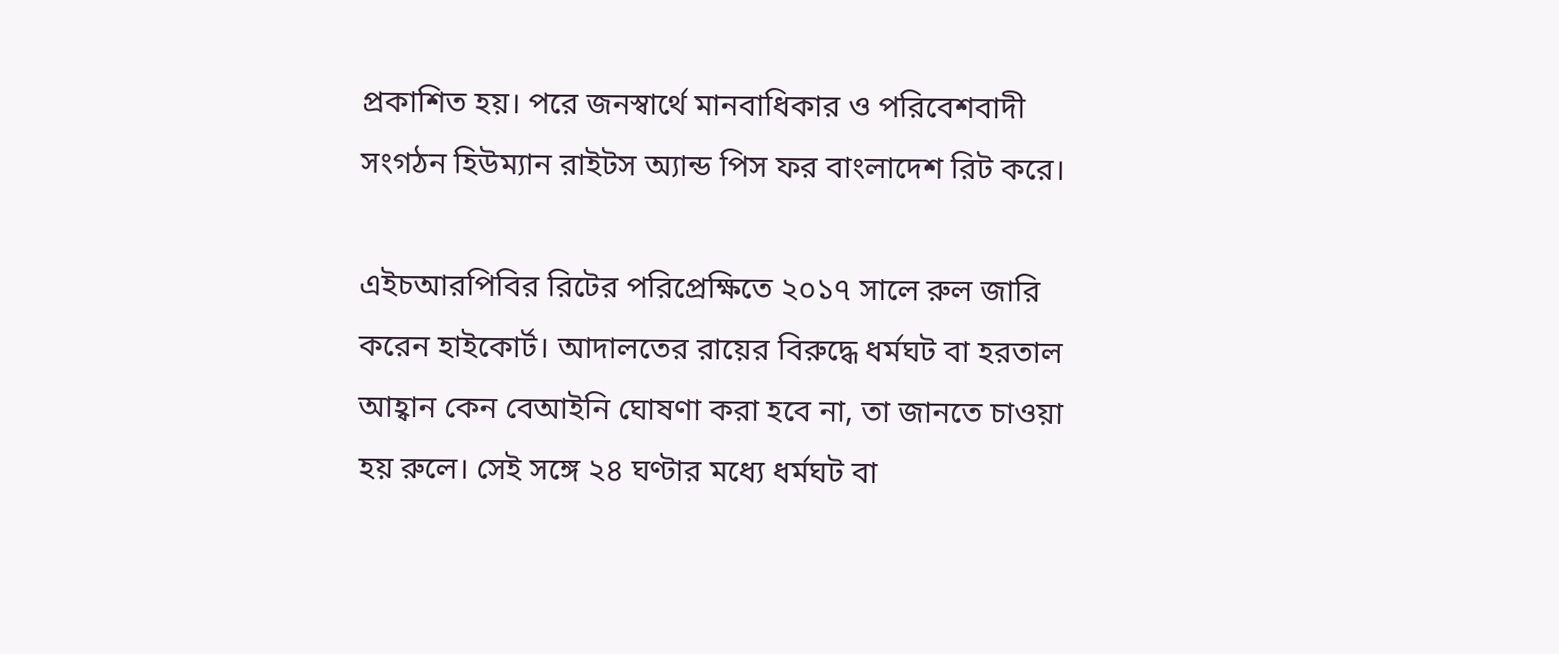প্রকাশিত হয়। পরে জনস্বার্থে মানবাধিকার ও পরিবেশবাদী সংগঠন হিউম্যান রাইটস অ্যান্ড পিস ফর বাংলাদেশ রিট করে।

এইচআরপিবির রিটের পরিপ্রেক্ষিতে ২০১৭ সালে রুল জারি করেন হাইকোর্ট। আদালতের রায়ের বিরুদ্ধে ধর্মঘট বা হরতাল আহ্বান কেন বেআইনি ঘোষণা করা হবে না, তা জানতে চাওয়া হয় রুলে। সেই সঙ্গে ২৪ ঘণ্টার মধ্যে ধর্মঘট বা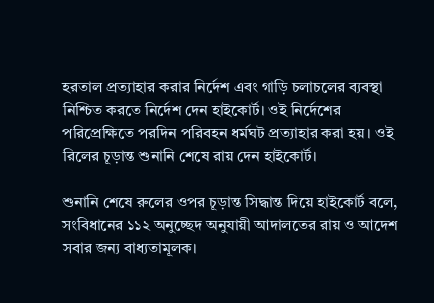হরতাল প্রত্যাহার করার নির্দেশ এবং গাড়ি চলাচলের ব্যবস্থা নিশ্চিত করতে নির্দেশ দেন হাইকোর্ট। ওই নির্দেশের পরিপ্রেক্ষিতে পরদিন পরিবহন ধর্মঘট প্রত্যাহার করা হয়। ওই রিলের চূড়ান্ত শুনানি শেষে রায় দেন হাইকোর্ট।

শুনানি শেষে রুলের ওপর চূড়ান্ত সিদ্ধান্ত দিয়ে হাইকোর্ট বলে, সংবিধানের ১১২ অনুচ্ছেদ অনুযায়ী আদালতের রায় ও আদেশ সবার জন্য বাধ্যতামূলক।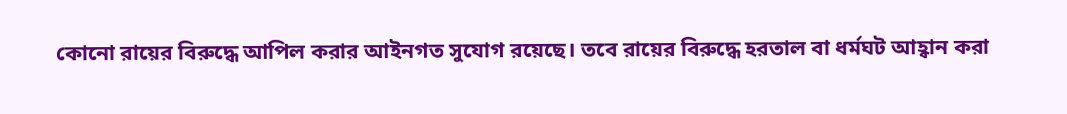কোনো রায়ের বিরুদ্ধে আপিল করার আইনগত সুযোগ রয়েছে। তবে রায়ের বিরুদ্ধে হরতাল বা ধর্মঘট আহ্বান করা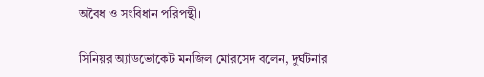অবৈধ ও সংবিধান পরিপন্থী।

সিনিয়র অ্যাডভোকেট মনজিল মোরসেদ বলেন, দুর্ঘটনার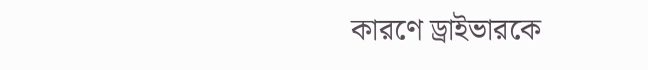কারণে ড্রাইভারকে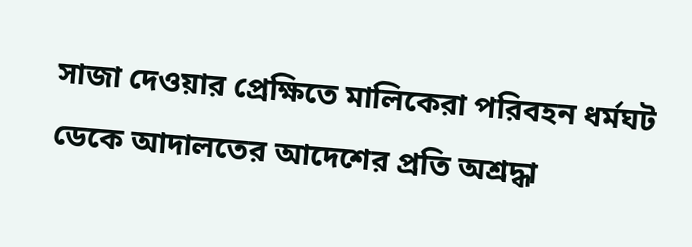সাজা দেওয়ার প্রেক্ষিতে মালিকেরা পরিবহন ধর্মঘট ডেকে আদালতের আদেশের প্রতি অশ্রদ্ধা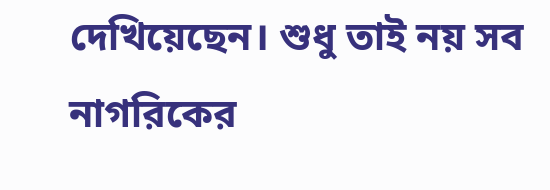দেখিয়েছেন। শুধু তাই নয় সব নাগরিকের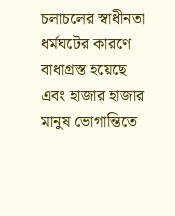চলাচলের স্বাধীনতা ধর্মঘটের কারণে বাধাগ্রস্ত হয়েছে এবং হাজার হাজার মানুষ ভোগান্তিতে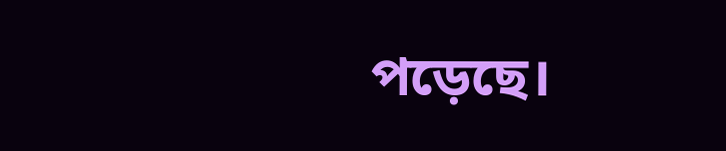পড়েছে।